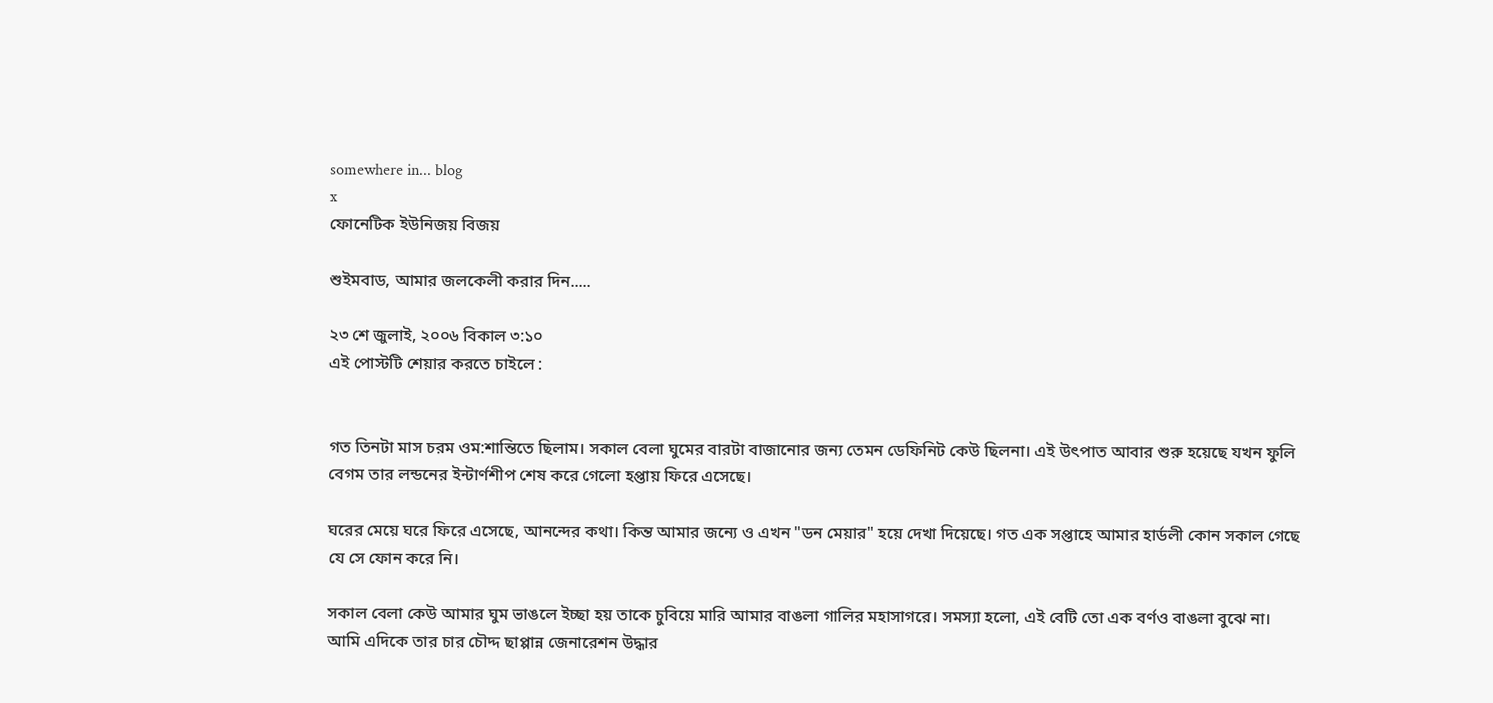somewhere in... blog
x
ফোনেটিক ইউনিজয় বিজয়

শুইমবাড, আমার জলকেলী করার দিন.....

২৩ শে জুলাই, ২০০৬ বিকাল ৩:১০
এই পোস্টটি শেয়ার করতে চাইলে :


গত তিনটা মাস চরম ওম:শান্তিতে ছিলাম। সকাল বেলা ঘুমের বারটা বাজানোর জন্য তেমন ডেফিনিট কেউ ছিলনা। এই উৎপাত আবার শুরু হয়েছে যখন ফুলি বেগম তার লন্ডনের ইন্টার্ণশীপ শেষ করে গেলো হপ্তায় ফিরে এসেছে।

ঘরের মেয়ে ঘরে ফিরে এসেছে, আনন্দের কথা। কিন্ত আমার জন্যে ও এখন "ডন মেয়ার" হয়ে দেখা দিয়েছে। গত এক সপ্তাহে আমার হার্ডলী কোন সকাল গেছে যে সে ফোন করে নি।

সকাল বেলা কেউ আমার ঘুম ভাঙলে ইচ্ছা হয় তাকে চুবিয়ে মারি আমার বাঙলা গালির মহাসাগরে। সমস্যা হলো, এই বেটি তো এক বর্ণও বাঙলা বুঝে না। আমি এদিকে তার চার চৌদ্দ ছাপ্পান্ন জেনারেশন উদ্ধার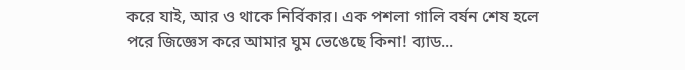করে যাই, আর ও থাকে নির্বিকার। এক পশলা গালি বর্ষন শেষ হলে পরে জিজ্ঞেস করে আমার ঘুম ভেঙেছে কিনা! ব্যাড...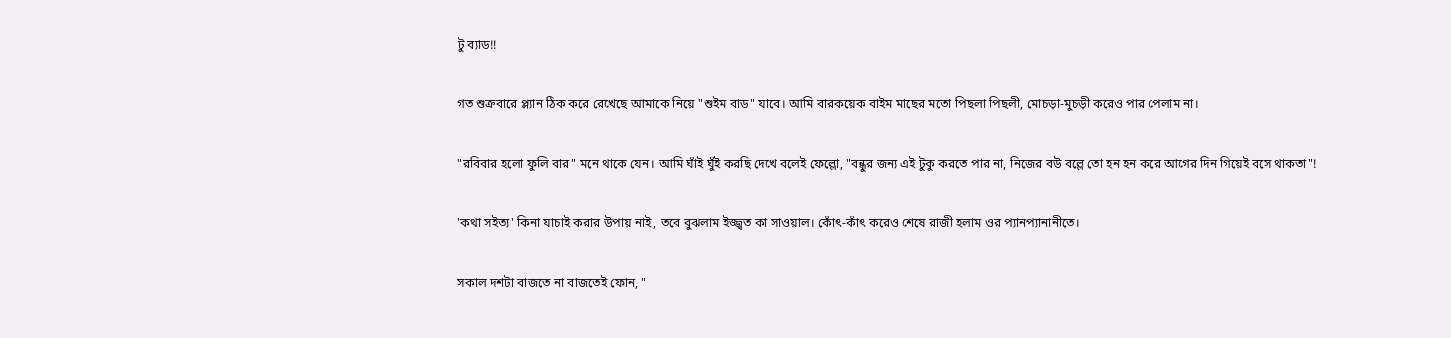টু ব্যাড!!

গত শুক্রবারে প্ল্যান ঠিক করে রেখেছে আমাকে নিয়ে "শুইম বাড" যাবে। আমি বারকয়েক বাইম মাছের মতো পিছলা পিছলী, মোচড়া-মুচড়ী করেও পার পেলাম না।

"রবিবার হলো ফুলি বার" মনে থাকে যেন। আমি ঘাঁই ঘুঁই করছি দেখে বলেই ফেল্লো, "বন্ধুর জন্য এই টুকু করতে পার না, নিজের বউ বল্লে তো হন হন করে আগের দিন গিয়েই বসে থাকতা"!

'কথা সইত্য' কিনা যাচাই করার উপায় নাই, তবে বুঝলাম ইজ্জ্বত কা সাওয়াল। কোঁৎ-কাঁৎ করেও শেষে রাজী হলাম ওর প্যানপ্যানানীতে।

সকাল দশটা বাজতে না বাজতেই ফোন, "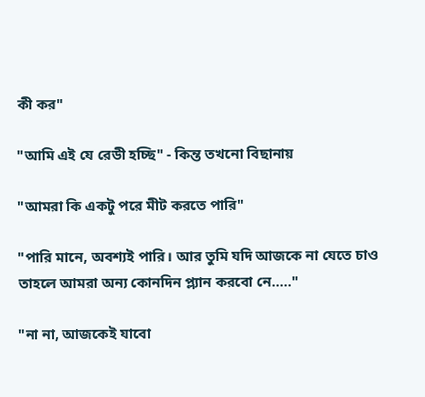কী কর"

"আমি এই যে রেডী হচ্ছি" - কিন্ত তখনো বিছানায়

"আমরা কি একটু পরে মীট করতে পারি"

"পারি মানে, অবশ্যই পারি। আর তুমি যদি আজকে না যেতে চাও তাহলে আমরা অন্য কোনদিন প্ল্যান করবো নে....."

"না না, আজকেই যাবো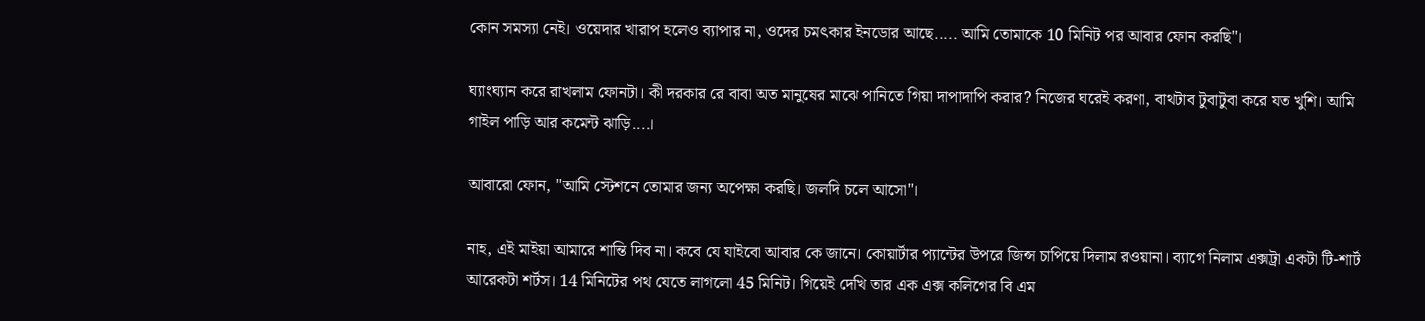কোন সমস্যা নেই। ওয়েদার খারাপ হলেও ব্যাপার না, ওদের চমৎকার ইনডোর আছে..... আমি তোমাকে 10 মিনিট পর আবার ফোন করছি"।

ঘ্যাংঘ্যান করে রাখলাম ফোনটা। কী দরকার রে বাবা অত মানুষের মাঝে পানিতে গিয়া দাপাদাপি করার? নিজের ঘরেই করণা, বাথটাব টুবাটুবা করে যত খুশি। আমি গাইল পাড়ি আর কমেন্ট ঝাড়ি....।

আবারো ফোন, "আমি স্টেশনে তোমার জন্য অপেক্ষা করছি। জলদি চলে আসো"।

নাহ, এই মাইয়া আমারে শান্তি দিব না। কবে যে যাইবো আবার কে জানে। কোয়ার্টার প্যান্টের উপরে জিন্স চাপিয়ে দিলাম রওয়ানা। ব্যাগে নিলাম এক্সট্রা একটা টি-শার্ট আরেকটা শর্টস। 14 মিনিটের পথ যেতে লাগলো 45 মিনিট। গিয়েই দেখি তার এক এক্স কলিগের বি এম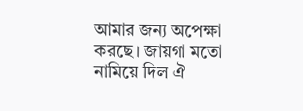আমার জন্য অপেক্ষা করছে। জায়গা মতো নামিয়ে দিল ঐ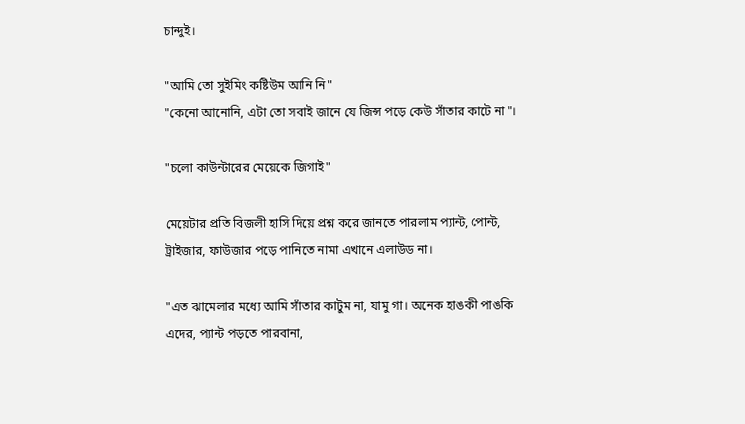চান্দুই।

"আমি তো সুইমিং কষ্টিউম আনি নি"
"কেনো আনোনি, এটা তো সবাই জানে যে জিন্স পড়ে কেউ সাঁতার কাটে না"।

"চলো কাউন্টারের মেয়েকে জিগাই"

মেয়েটার প্রতি বিজলী হাসি দিয়ে প্রশ্ন করে জানতে পারলাম প্যান্ট, পোন্ট, ট্রাইজার, ফাউজার পড়ে পানিতে নামা এখানে এলাউড না।

"এত ঝামেলার মধ্যে আমি সাঁতার কাটুম না, যামু গা। অনেক হাঙকী পাঙকি এদের, প্যান্ট পড়তে পারবানা,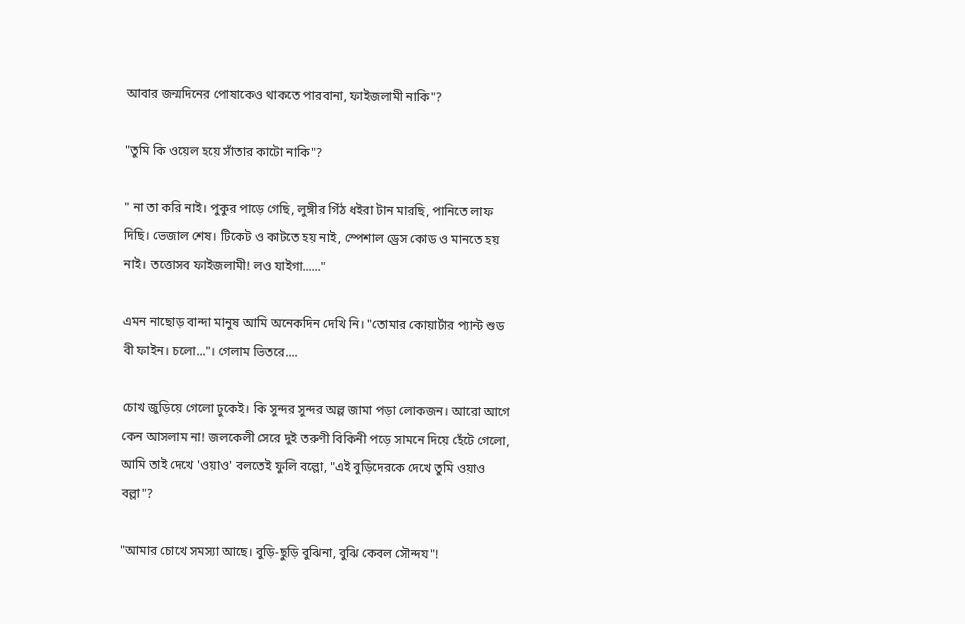আবার জন্মদিনের পোষাকেও থাকতে পারবানা, ফাইজলামী নাকি"?

"তুমি কি ওয়েল হয়ে সাঁতার কাটো নাকি"?

" না তা করি নাই। পুকুর পাড়ে গেছি, লুঙ্গীর গিঁঠ ধইরা টান মারছি, পানিতে লাফ দিছি। ভেজাল শেষ। টিকেট ও কাটতে হয় নাই, স্পেশাল ড্রেস কোড ও মানতে হয় নাই। তত্তোসব ফাইজলামী! লও যাইগা......"

এমন নাছোড় বান্দা মানুষ আমি অনেকদিন দেখি নি। "তোমার কোয়ার্টার প্যান্ট শুড বী ফাইন। চলো..."। গেলাম ভিতরে....

চোখ জুড়িয়ে গেলো ঢুকেই। কি সুন্দর সুন্দর অল্প জামা পড়া লোকজন। আরো আগে কেন আসলাম না! জলকেলী সেরে দুই তরুণী বিকিনী পড়ে সামনে দিয়ে হেঁটে গেলো, আমি তাই দেখে 'ওয়াও' বলতেই ফুলি বল্লো, "এই বুড়িদেরকে দেখে তুমি ওয়াও বল্লা"?

"আমার চোখে সমস্যা আছে। বুড়ি-ছুড়ি বুঝিনা, বুঝি কেবল সৌন্দয"!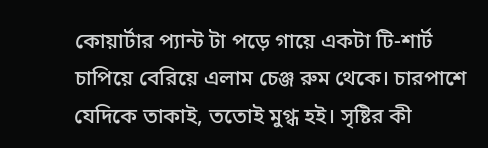কোয়ার্টার প্যান্ট টা পড়ে গায়ে একটা টি-শার্ট চাপিয়ে বেরিয়ে এলাম চেঞ্জ রুম থেকে। চারপাশে যেদিকে তাকাই, ততোই মুগ্ধ হই। সৃষ্টির কী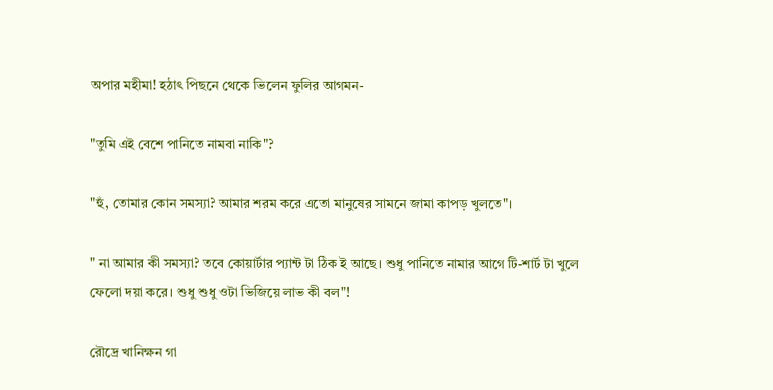অপার মহীমা! হঠাৎ পিছনে থেকে ভিলেন ফুলির আগমন-

"তুমি এই বেশে পানিতে নামবা নাকি"?

"হুঁ, তোমার কোন সমস্যা? আমার শরম করে এতো মানুষের সামনে জামা কাপড় খুলতে"।

" না আমার কী সমস্যা? তবে কোয়ার্টার প্যান্ট টা ঠিক ই আছে। শুধু পানিতে নামার আগে টি-শার্ট টা খুলে ফেলো দয়া করে। শুধু শুধু ওটা ভিজিয়ে লাভ কী বল"!

রৌদ্রে খানিক্ষন গা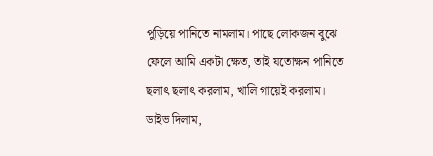পুড়িয়ে পানিতে নামলাম। পাছে লোকজন বুঝে ফেলে আমি একটা ক্ষেত, তাই যতোক্ষন পানিতে ছলাৎ ছলাৎ করলাম, খালি গায়েই করলাম। ডাইভ দিলাম,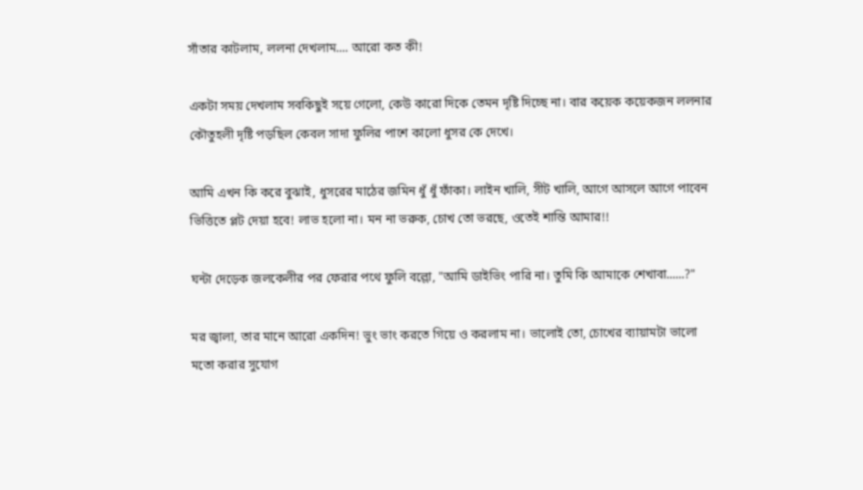সাঁতার কাটলাম, ললনা দেখলাম.... আরো কত কী!

একটা সময় দেখলাম সবকিছুই সয়ে গেলো, কেউ কারো দিকে তেমন দৃষ্টি দিচ্ছে না। বার কয়েক কয়েকজন ললনার কৌতুহলী দৃষ্টি পড়ছিল কেবল সাদা ফুলির পাশে কালো ধুসর কে দেখে।

আমি এখন কি করে বুঝাই, ধুসরের মাঠের জমিন ধুঁ ধুঁ ফাঁকা। লাইন খালি, সীট খালি, আগে আসলে আগে পাবেন ভিত্তিতে প্লট দেয়া হবে! লাভ হলো না। মন না ভরুক, চোখ তো ভরছে, ওতেই শান্তি আমার!!

ঘন্টা দেড়েক জলকেলীর পর ফেরার পথে ফুলি বল্লো, "আমি ডাইভিং পারি না। তুমি কি আমাকে শেখাবা......?"

মর জ্বালা, তার মানে আরো একদিন! ভুং ভাং করতে গিয়ে ও করলাম না। ভালোই তো, চোখের ব্যায়ামটা ভালো মতো করার সুযোগ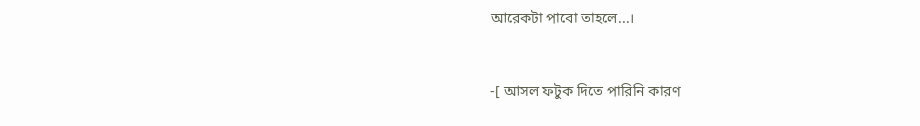আরেকটা পাবো তাহলে...।


-[ আসল ফটুক দিতে পারিনি কারণ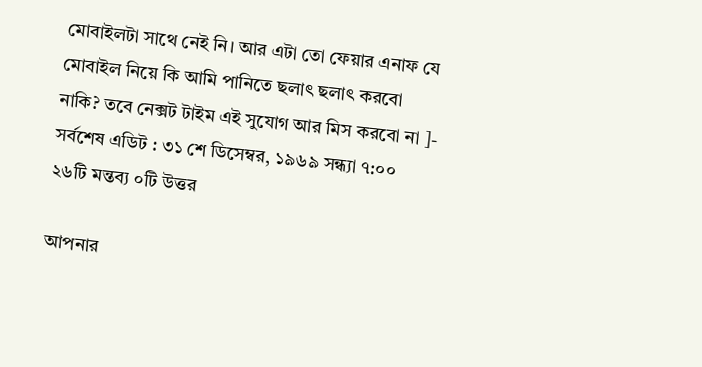মোবাইলটা সাথে নেই নি। আর এটা তো ফেয়ার এনাফ যে মোবাইল নিয়ে কি আমি পানিতে ছলাৎ ছলাৎ করবো নাকি? তবে নেক্সট টাইম এই সুযোগ আর মিস করবো না ]-
সর্বশেষ এডিট : ৩১ শে ডিসেম্বর, ১৯৬৯ সন্ধ্যা ৭:০০
২৬টি মন্তব্য ০টি উত্তর

আপনার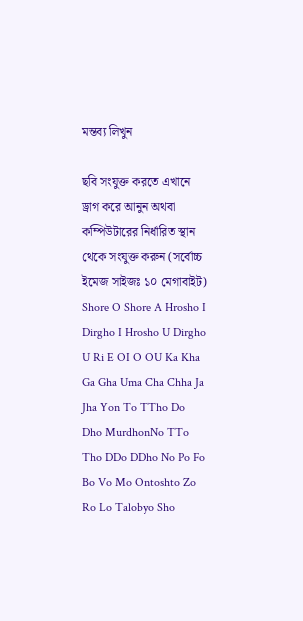মন্তব্য লিখুন

ছবি সংযুক্ত করতে এখানে ড্রাগ করে আনুন অথবা কম্পিউটারের নির্ধারিত স্থান থেকে সংযুক্ত করুন (সর্বোচ্চ ইমেজ সাইজঃ ১০ মেগাবাইট)
Shore O Shore A Hrosho I Dirgho I Hrosho U Dirgho U Ri E OI O OU Ka Kha Ga Gha Uma Cha Chha Ja Jha Yon To TTho Do Dho MurdhonNo TTo Tho DDo DDho No Po Fo Bo Vo Mo Ontoshto Zo Ro Lo Talobyo Sho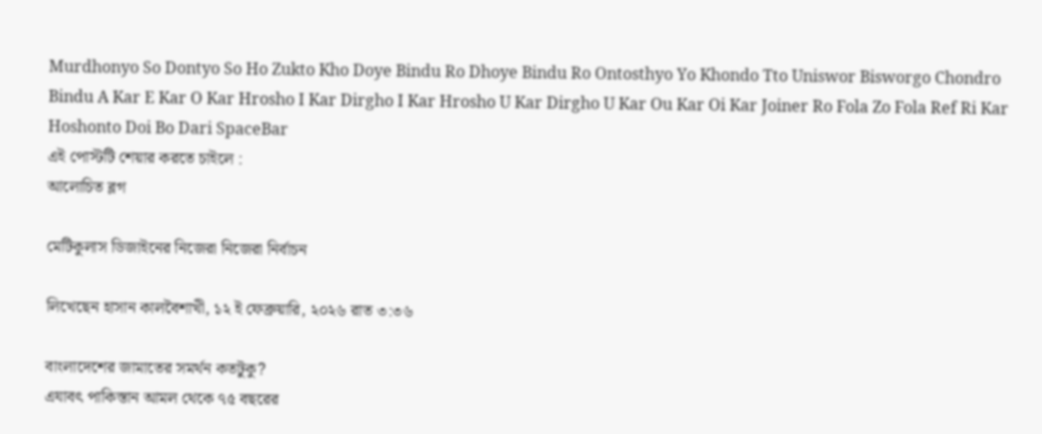Murdhonyo So Dontyo So Ho Zukto Kho Doye Bindu Ro Dhoye Bindu Ro Ontosthyo Yo Khondo Tto Uniswor Bisworgo Chondro Bindu A Kar E Kar O Kar Hrosho I Kar Dirgho I Kar Hrosho U Kar Dirgho U Kar Ou Kar Oi Kar Joiner Ro Fola Zo Fola Ref Ri Kar Hoshonto Doi Bo Dari SpaceBar
এই পোস্টটি শেয়ার করতে চাইলে :
আলোচিত ব্লগ

মেটিকুলাস ডিজাইনের নিজেরা নিজেরা নির্বাচন

লিখেছেন হাসান কালবৈশাখী, ১২ ই ফেব্রুয়ারি, ২০২৬ রাত ৩:৩৬

বাংলাদেশের জামাতের সমর্থন কতটুকু?
এযাবৎ পাকিস্তান আমল থেকে ৭৫ বছরের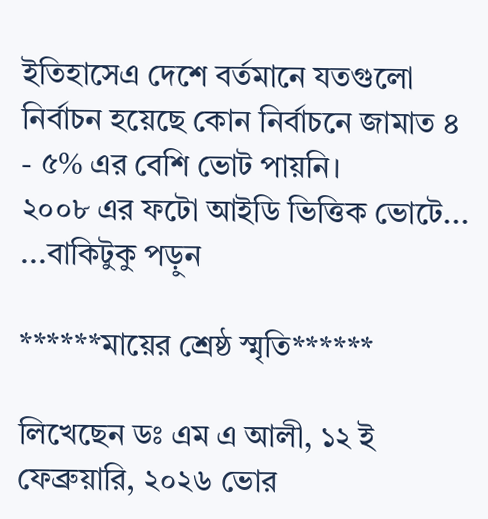ইতিহাসেএ দেশে বর্তমানে যতগুলো নির্বাচন হয়েছে কোন নির্বাচনে জামাত ৪ - ৫% এর বেশি ভোট পায়নি।
২০০৮ এর ফটো আইডি ভিত্তিক ভোটে... ...বাকিটুকু পড়ুন

******মায়ের শ্রেষ্ঠ স্মৃতি******

লিখেছেন ডঃ এম এ আলী, ১২ ই ফেব্রুয়ারি, ২০২৬ ভোর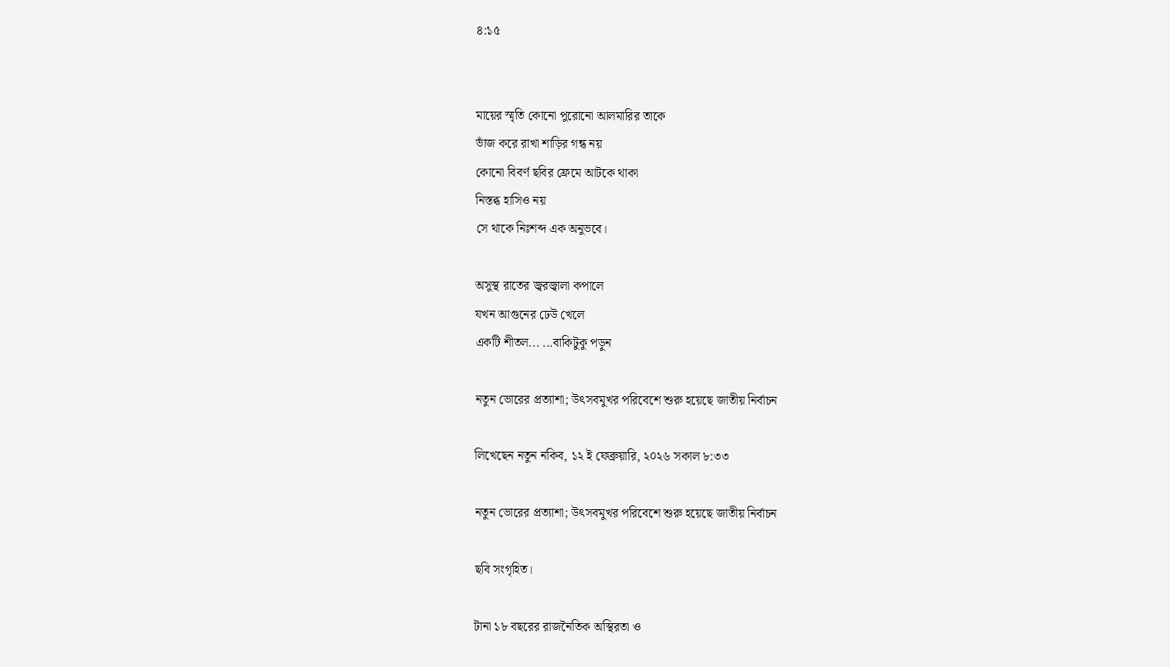৪:১৫


মায়ের স্মৃতি কোনো পুরোনো আলমারির তাকে
ভাঁজ করে রাখা শাড়ির গন্ধ নয়
কোনো বিবর্ণ ছবির ফ্রেমে আটকে থাকা
নিস্তব্ধ হাসিও নয়
সে থাকে নিঃশব্দ এক অনুভবে।

অসুস্থ রাতের জ্বরজ্বালা কপালে
যখন আগুনের ঢেউ খেলে
একটি শীতল... ...বাকিটুকু পড়ুন

নতুন ভোরের প্রত্যাশা; উৎসবমুখর পরিবেশে শুরু হয়েছে জাতীয় নির্বাচন

লিখেছেন নতুন নকিব, ১২ ই ফেব্রুয়ারি, ২০২৬ সকাল ৮:৩৩

নতুন ভোরের প্রত্যাশা; উৎসবমুখর পরিবেশে শুরু হয়েছে জাতীয় নির্বাচন

ছবি সংগৃহিত।

টানা ১৮ বছরের রাজনৈতিক অস্থিরতা ও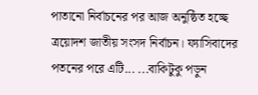পাতানো নির্বাচনের পর আজ অনুষ্ঠিত হচ্ছে ত্রয়োদশ জাতীয় সংসদ নির্বাচন। ফ্যাসিবাদের পতনের পরে এটি... ...বাকিটুকু পড়ুন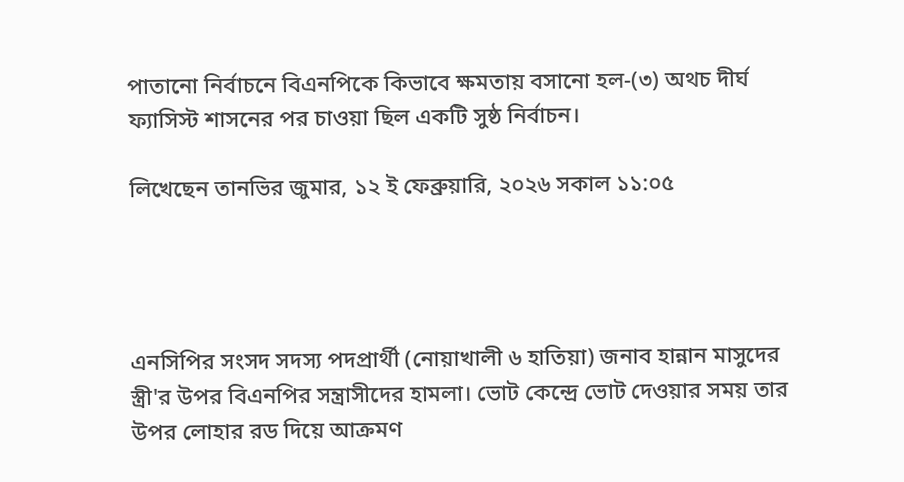পাতানো নির্বাচনে বিএনপিকে কিভাবে ক্ষমতায় বসানো হল-(৩) অথচ দীর্ঘ ফ্যাসিস্ট শাসনের পর চাওয়া ছিল একটি সুষ্ঠ নির্বাচন।

লিখেছেন তানভির জুমার, ১২ ই ফেব্রুয়ারি, ২০২৬ সকাল ১১:০৫




এনসিপির সংসদ সদস্য পদপ্রার্থী (নোয়াখালী ৬ হাতিয়া) জনাব হান্নান মাসুদের স্ত্রী'র উপর বিএনপির সন্ত্রাসীদের হামলা। ভোট কেন্দ্রে ভোট দেওয়ার সময় তার উপর লোহার রড দিয়ে আক্রমণ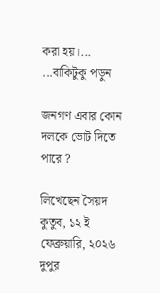করা হয়।... ...বাকিটুকু পড়ুন

জনগণ এবার কোন দলকে ভোট দিতে পারে ?

লিখেছেন সৈয়দ কুতুব, ১২ ই ফেব্রুয়ারি, ২০২৬ দুপুর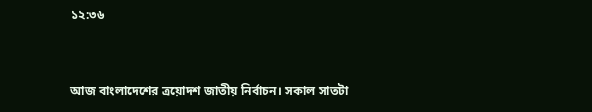১২:৩৬


আজ বাংলাদেশের ত্রয়োদশ জাতীয় নির্বাচন। সকাল সাতটা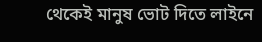থেকেই মানুষ ভোট দিতে লাইনে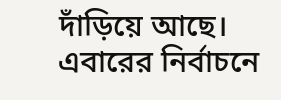দাঁড়িয়ে আছে। এবারের নির্বাচনে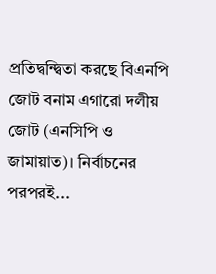প্রতিদ্বন্দ্বিতা করছে বিএনপি জোট বনাম এগারো দলীয় জোট (এনসিপি ও জামায়াত)। নির্বাচনের পরপরই...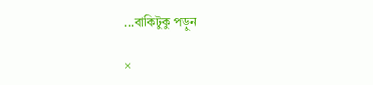...বাকিটুকু পড়ুন

×